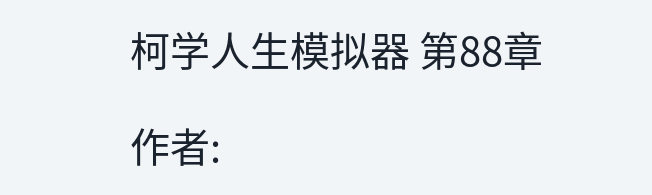柯学人生模拟器 第88章

作者: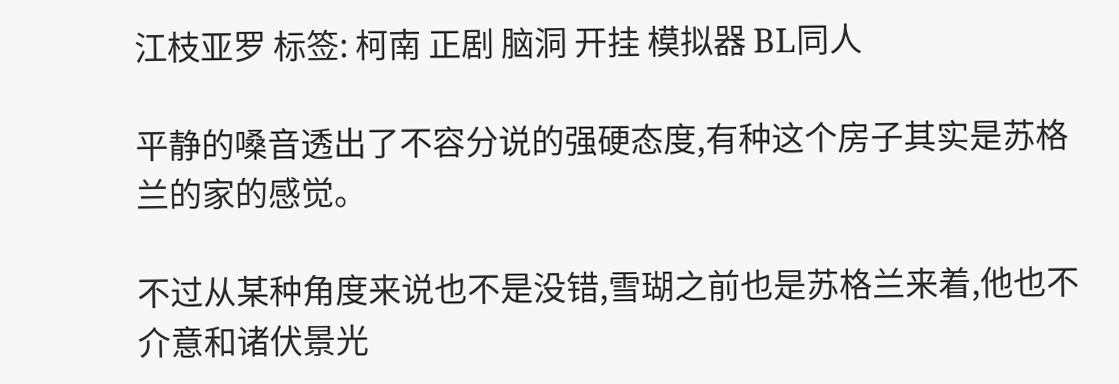江枝亚罗 标签: 柯南 正剧 脑洞 开挂 模拟器 BL同人

平静的嗓音透出了不容分说的强硬态度,有种这个房子其实是苏格兰的家的感觉。

不过从某种角度来说也不是没错,雪瑚之前也是苏格兰来着,他也不介意和诸伏景光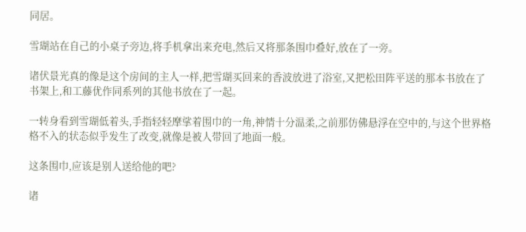同居。

雪瑚站在自己的小桌子旁边,将手机拿出来充电,然后又将那条围巾叠好,放在了一旁。

诸伏景光真的像是这个房间的主人一样,把雪瑚买回来的香波放进了浴室,又把松田阵平送的那本书放在了书架上,和工藤优作同系列的其他书放在了一起。

一转身看到雪瑚低着头,手指轻轻摩挲着围巾的一角,神情十分温柔,之前那仿佛悬浮在空中的,与这个世界格格不入的状态似乎发生了改变,就像是被人带回了地面一般。

这条围巾,应该是别人送给他的吧?

诸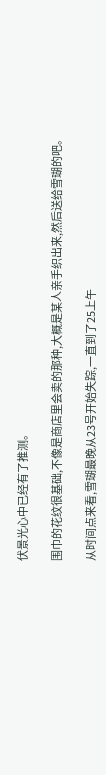伏景光心中已经有了推测。

围巾的花纹很基础,不像是商店里会卖的那种,大概是某人亲手织出来,然后送给雪瑚的吧。

从时间点来看,雪瑚最晚从23号开始失踪,一直到了25上午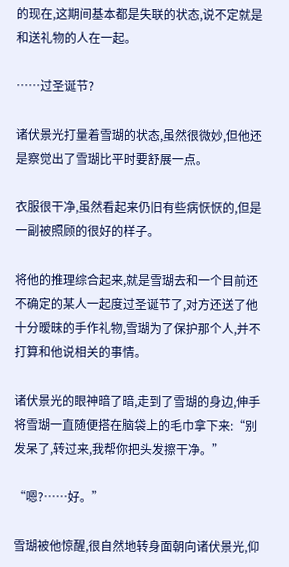的现在,这期间基本都是失联的状态,说不定就是和送礼物的人在一起。

……过圣诞节?

诸伏景光打量着雪瑚的状态,虽然很微妙,但他还是察觉出了雪瑚比平时要舒展一点。

衣服很干净,虽然看起来仍旧有些病恹恹的,但是一副被照顾的很好的样子。

将他的推理综合起来,就是雪瑚去和一个目前还不确定的某人一起度过圣诞节了,对方还送了他十分暧昧的手作礼物,雪瑚为了保护那个人,并不打算和他说相关的事情。

诸伏景光的眼神暗了暗,走到了雪瑚的身边,伸手将雪瑚一直随便搭在脑袋上的毛巾拿下来:“别发呆了,转过来,我帮你把头发擦干净。”

“嗯?……好。”

雪瑚被他惊醒,很自然地转身面朝向诸伏景光,仰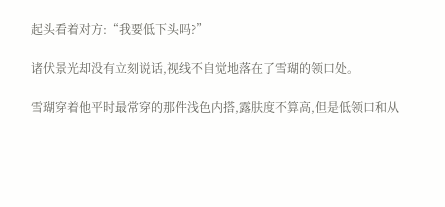起头看着对方:“我要低下头吗?”

诸伏景光却没有立刻说话,视线不自觉地落在了雪瑚的领口处。

雪瑚穿着他平时最常穿的那件浅色内搭,露肤度不算高,但是低领口和从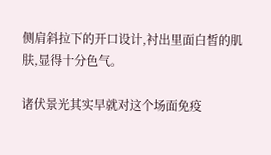侧肩斜拉下的开口设计,衬出里面白皙的肌肤,显得十分色气。

诸伏景光其实早就对这个场面免疫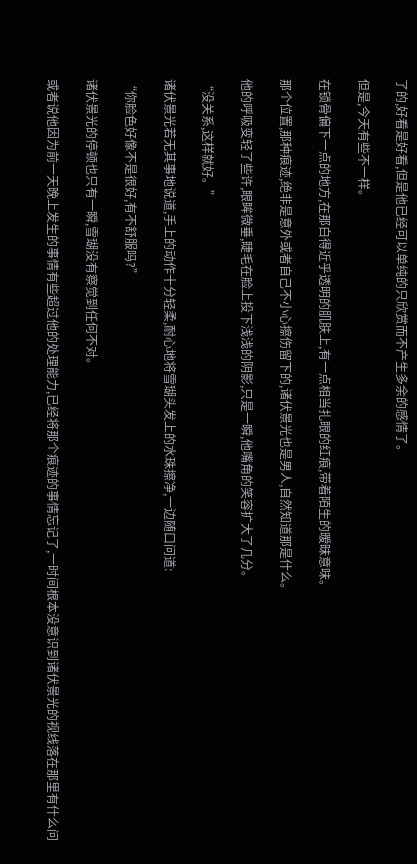了的,好看是好看,但是他已经可以单纯的只欣赏而不产生多余的感情了。

但是,今天有些不一样。

在锁骨偏下一点的地方,在那白得近乎透明的肌肤上,有一点相当扎眼的红痕,带着陌生的暧昧意味。

那个位置,那种痕迹,绝非是意外或者自己不小心擦伤留下的,诸伏景光也是男人,自然知道那是什么。

他的呼吸变轻了些许,眼眸微垂,睫毛在脸上投下浅浅的阴影,只是一瞬,他嘴角的笑容扩大了几分。

“没关系,这样就好。”

诸伏景光若无其事地说道,手上的动作十分轻柔,耐心地将雪瑚头发上的水珠擦净,一边随口问道:

“你脸色好像不是很好,有不舒服吗?”

诸伏景光的停顿也只有一瞬,雪瑚没有察觉到任何不对。

或者说他因为前一天晚上发生的事情有些超过他的处理能力,已经将那个痕迹的事情忘记了,一时间根本没意识到诸伏景光的视线落在那里有什么问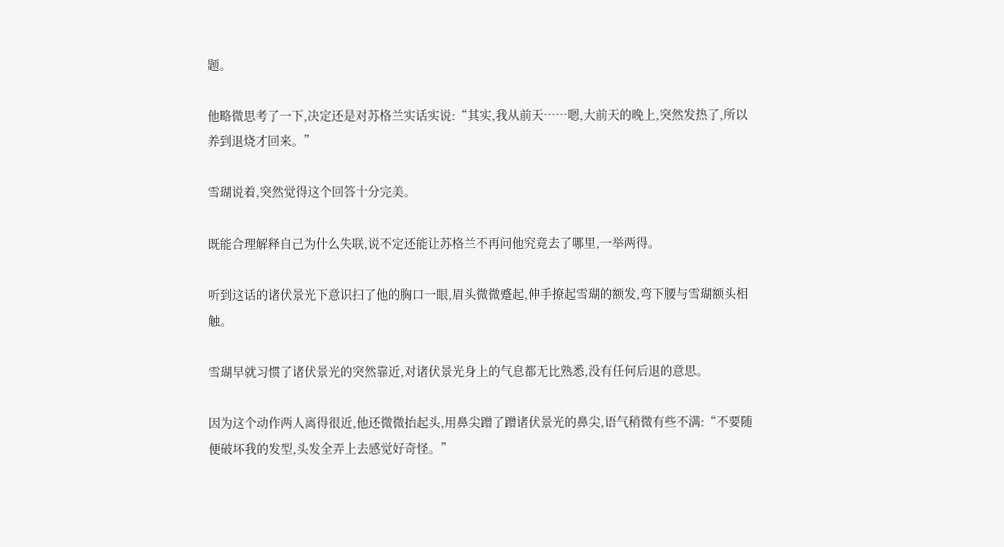题。

他略微思考了一下,决定还是对苏格兰实话实说:“其实,我从前天……嗯,大前天的晚上,突然发热了,所以养到退烧才回来。”

雪瑚说着,突然觉得这个回答十分完美。

既能合理解释自己为什么失联,说不定还能让苏格兰不再问他究竟去了哪里,一举两得。

听到这话的诸伏景光下意识扫了他的胸口一眼,眉头微微蹙起,伸手撩起雪瑚的额发,弯下腰与雪瑚额头相触。

雪瑚早就习惯了诸伏景光的突然靠近,对诸伏景光身上的气息都无比熟悉,没有任何后退的意思。

因为这个动作两人离得很近,他还微微抬起头,用鼻尖蹭了蹭诸伏景光的鼻尖,语气稍微有些不满:“不要随便破坏我的发型,头发全弄上去感觉好奇怪。”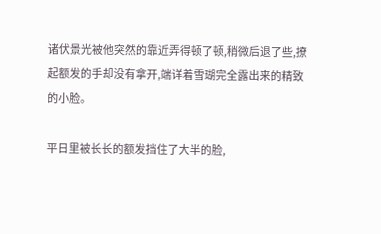诸伏景光被他突然的靠近弄得顿了顿,稍微后退了些,撩起额发的手却没有拿开,端详着雪瑚完全露出来的精致的小脸。

平日里被长长的额发挡住了大半的脸,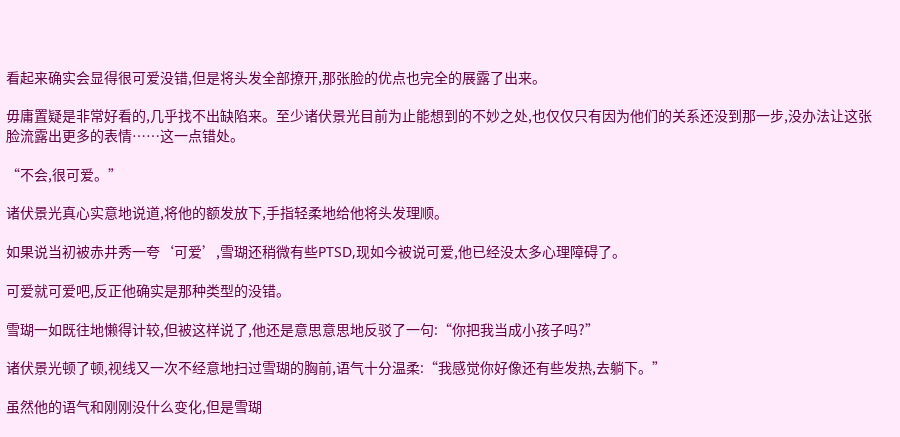看起来确实会显得很可爱没错,但是将头发全部撩开,那张脸的优点也完全的展露了出来。

毋庸置疑是非常好看的,几乎找不出缺陷来。至少诸伏景光目前为止能想到的不妙之处,也仅仅只有因为他们的关系还没到那一步,没办法让这张脸流露出更多的表情……这一点错处。

“不会,很可爱。”

诸伏景光真心实意地说道,将他的额发放下,手指轻柔地给他将头发理顺。

如果说当初被赤井秀一夸‘可爱’,雪瑚还稍微有些PTSD,现如今被说可爱,他已经没太多心理障碍了。

可爱就可爱吧,反正他确实是那种类型的没错。

雪瑚一如既往地懒得计较,但被这样说了,他还是意思意思地反驳了一句:“你把我当成小孩子吗?”

诸伏景光顿了顿,视线又一次不经意地扫过雪瑚的胸前,语气十分温柔:“我感觉你好像还有些发热,去躺下。”

虽然他的语气和刚刚没什么变化,但是雪瑚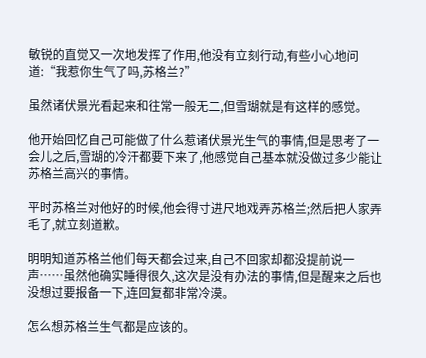敏锐的直觉又一次地发挥了作用,他没有立刻行动,有些小心地问道:“我惹你生气了吗,苏格兰?”

虽然诸伏景光看起来和往常一般无二,但雪瑚就是有这样的感觉。

他开始回忆自己可能做了什么惹诸伏景光生气的事情,但是思考了一会儿之后,雪瑚的冷汗都要下来了,他感觉自己基本就没做过多少能让苏格兰高兴的事情。

平时苏格兰对他好的时候,他会得寸进尺地戏弄苏格兰;然后把人家弄毛了,就立刻道歉。

明明知道苏格兰他们每天都会过来,自己不回家却都没提前说一声……虽然他确实睡得很久,这次是没有办法的事情,但是醒来之后也没想过要报备一下,连回复都非常冷漠。

怎么想苏格兰生气都是应该的。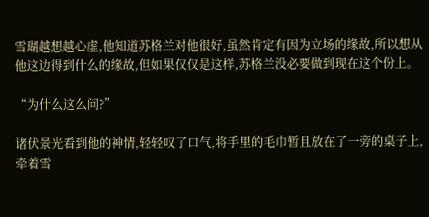雪瑚越想越心虚,他知道苏格兰对他很好,虽然肯定有因为立场的缘故,所以想从他这边得到什么的缘故,但如果仅仅是这样,苏格兰没必要做到现在这个份上。

“为什么这么问?”

诸伏景光看到他的神情,轻轻叹了口气,将手里的毛巾暂且放在了一旁的桌子上,牵着雪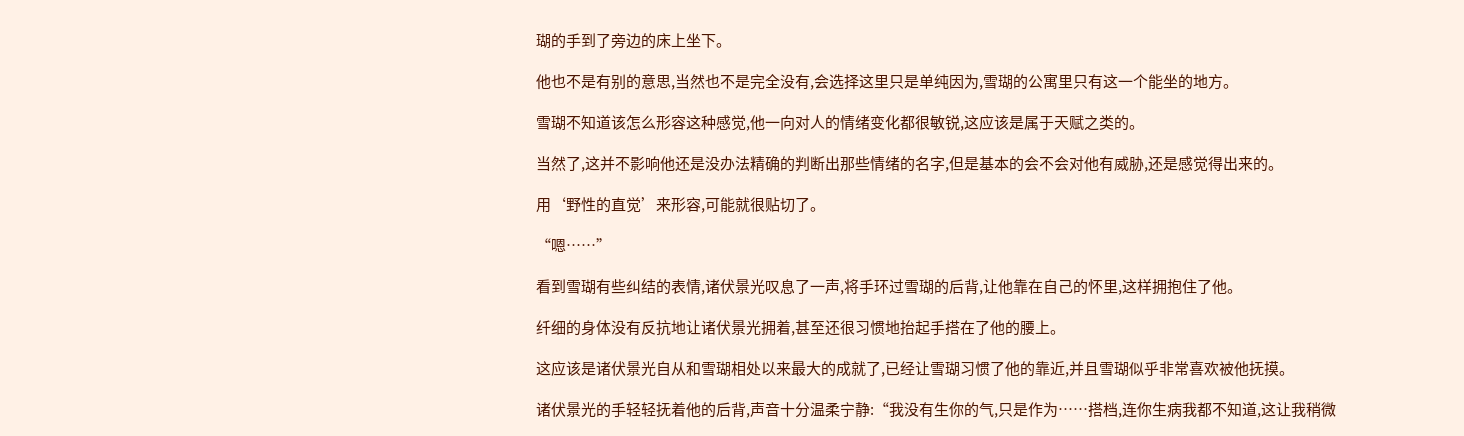瑚的手到了旁边的床上坐下。

他也不是有别的意思,当然也不是完全没有,会选择这里只是单纯因为,雪瑚的公寓里只有这一个能坐的地方。

雪瑚不知道该怎么形容这种感觉,他一向对人的情绪变化都很敏锐,这应该是属于天赋之类的。

当然了,这并不影响他还是没办法精确的判断出那些情绪的名字,但是基本的会不会对他有威胁,还是感觉得出来的。

用‘野性的直觉’来形容,可能就很贴切了。

“嗯……”

看到雪瑚有些纠结的表情,诸伏景光叹息了一声,将手环过雪瑚的后背,让他靠在自己的怀里,这样拥抱住了他。

纤细的身体没有反抗地让诸伏景光拥着,甚至还很习惯地抬起手搭在了他的腰上。

这应该是诸伏景光自从和雪瑚相处以来最大的成就了,已经让雪瑚习惯了他的靠近,并且雪瑚似乎非常喜欢被他抚摸。

诸伏景光的手轻轻抚着他的后背,声音十分温柔宁静:“我没有生你的气,只是作为……搭档,连你生病我都不知道,这让我稍微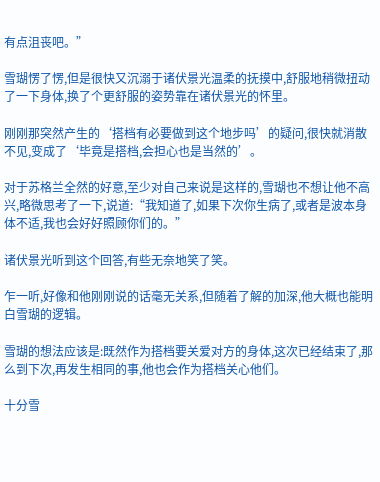有点沮丧吧。”

雪瑚愣了愣,但是很快又沉溺于诸伏景光温柔的抚摸中,舒服地稍微扭动了一下身体,换了个更舒服的姿势靠在诸伏景光的怀里。

刚刚那突然产生的‘搭档有必要做到这个地步吗’的疑问,很快就消散不见,变成了‘毕竟是搭档,会担心也是当然的’。

对于苏格兰全然的好意,至少对自己来说是这样的,雪瑚也不想让他不高兴,略微思考了一下,说道:“我知道了,如果下次你生病了,或者是波本身体不适,我也会好好照顾你们的。”

诸伏景光听到这个回答,有些无奈地笑了笑。

乍一听,好像和他刚刚说的话毫无关系,但随着了解的加深,他大概也能明白雪瑚的逻辑。

雪瑚的想法应该是:既然作为搭档要关爱对方的身体,这次已经结束了,那么到下次,再发生相同的事,他也会作为搭档关心他们。

十分雪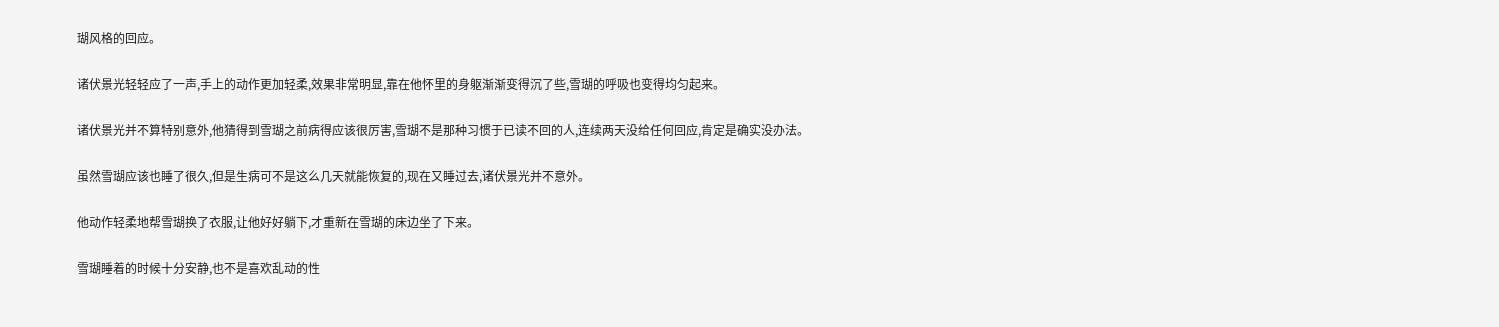瑚风格的回应。

诸伏景光轻轻应了一声,手上的动作更加轻柔,效果非常明显,靠在他怀里的身躯渐渐变得沉了些,雪瑚的呼吸也变得均匀起来。

诸伏景光并不算特别意外,他猜得到雪瑚之前病得应该很厉害,雪瑚不是那种习惯于已读不回的人,连续两天没给任何回应,肯定是确实没办法。

虽然雪瑚应该也睡了很久,但是生病可不是这么几天就能恢复的,现在又睡过去,诸伏景光并不意外。

他动作轻柔地帮雪瑚换了衣服,让他好好躺下,才重新在雪瑚的床边坐了下来。

雪瑚睡着的时候十分安静,也不是喜欢乱动的性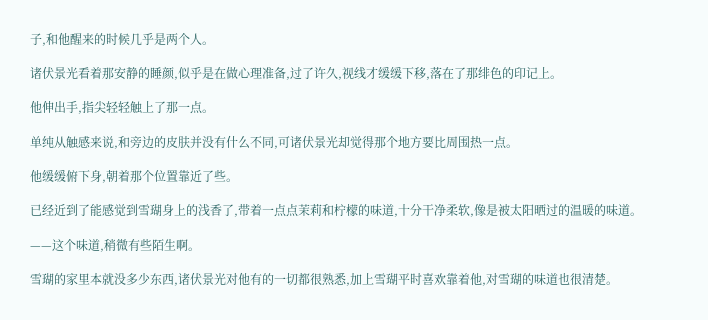子,和他醒来的时候几乎是两个人。

诸伏景光看着那安静的睡颜,似乎是在做心理准备,过了许久,视线才缓缓下移,落在了那绯色的印记上。

他伸出手,指尖轻轻触上了那一点。

单纯从触感来说,和旁边的皮肤并没有什么不同,可诸伏景光却觉得那个地方要比周围热一点。

他缓缓俯下身,朝着那个位置靠近了些。

已经近到了能感觉到雪瑚身上的浅香了,带着一点点茉莉和柠檬的味道,十分干净柔软,像是被太阳晒过的温暖的味道。

——这个味道,稍微有些陌生啊。

雪瑚的家里本就没多少东西,诸伏景光对他有的一切都很熟悉,加上雪瑚平时喜欢靠着他,对雪瑚的味道也很清楚。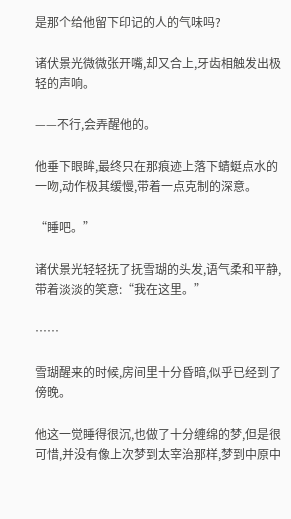是那个给他留下印记的人的气味吗?

诸伏景光微微张开嘴,却又合上,牙齿相触发出极轻的声响。

——不行,会弄醒他的。

他垂下眼眸,最终只在那痕迹上落下蜻蜓点水的一吻,动作极其缓慢,带着一点克制的深意。

“睡吧。”

诸伏景光轻轻抚了抚雪瑚的头发,语气柔和平静,带着淡淡的笑意:“我在这里。”

……

雪瑚醒来的时候,房间里十分昏暗,似乎已经到了傍晚。

他这一觉睡得很沉,也做了十分缠绵的梦,但是很可惜,并没有像上次梦到太宰治那样,梦到中原中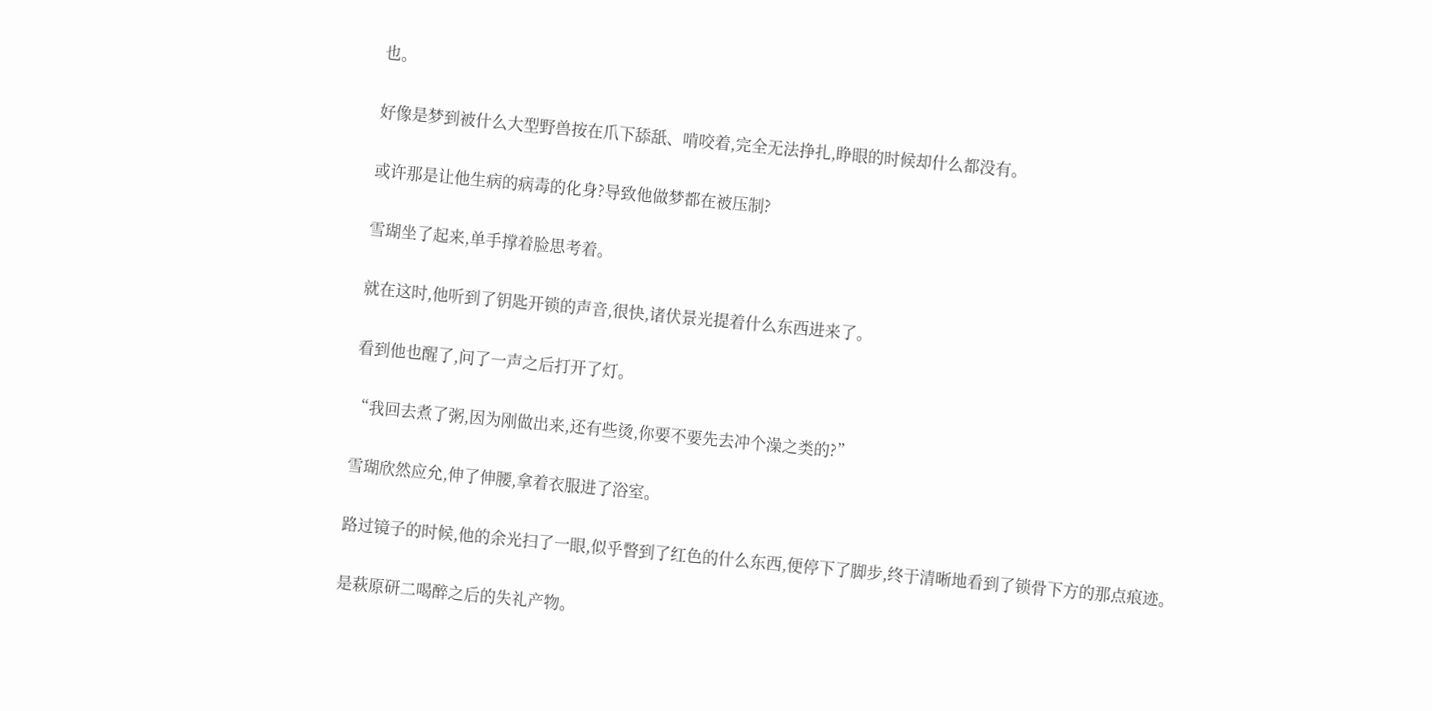也。

好像是梦到被什么大型野兽按在爪下舔舐、啃咬着,完全无法挣扎,睁眼的时候却什么都没有。

或许那是让他生病的病毒的化身?导致他做梦都在被压制?

雪瑚坐了起来,单手撑着脸思考着。

就在这时,他听到了钥匙开锁的声音,很快,诸伏景光提着什么东西进来了。

看到他也醒了,问了一声之后打开了灯。

“我回去煮了粥,因为刚做出来,还有些烫,你要不要先去冲个澡之类的?”

雪瑚欣然应允,伸了伸腰,拿着衣服进了浴室。

路过镜子的时候,他的余光扫了一眼,似乎瞥到了红色的什么东西,便停下了脚步,终于清晰地看到了锁骨下方的那点痕迹。

是萩原研二喝醉之后的失礼产物。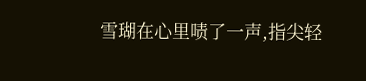雪瑚在心里啧了一声,指尖轻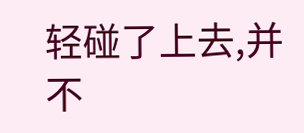轻碰了上去,并不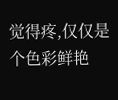觉得疼,仅仅是个色彩鲜艳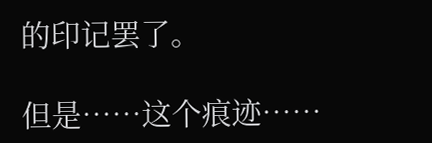的印记罢了。

但是……这个痕迹……